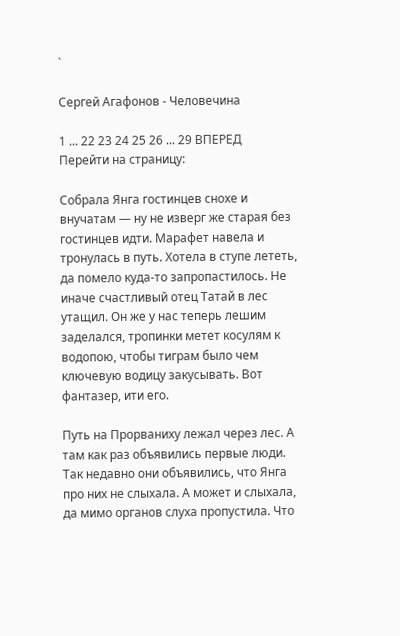`

Сергей Агафонов - Человечина

1 ... 22 23 24 25 26 ... 29 ВПЕРЕД
Перейти на страницу:

Собрала Янга гостинцев снохе и внучатам — ну не изверг же старая без гостинцев идти. Марафет навела и тронулась в путь. Хотела в ступе лететь, да помело куда-то запропастилось. Не иначе счастливый отец Татай в лес утащил. Он же у нас теперь лешим заделался, тропинки метет косулям к водопою, чтобы тиграм было чем ключевую водицу закусывать. Вот фантазер, ити его.

Путь на Прорваниху лежал через лес. А там как раз объявились первые люди. Так недавно они объявились, что Янга про них не слыхала. А может и слыхала, да мимо органов слуха пропустила. Что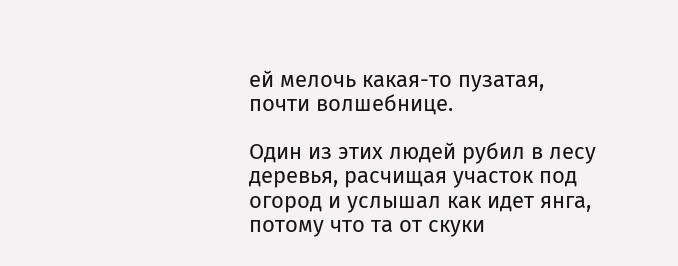ей мелочь какая-то пузатая, почти волшебнице.

Один из этих людей рубил в лесу деревья, расчищая участок под огород и услышал как идет янга, потому что та от скуки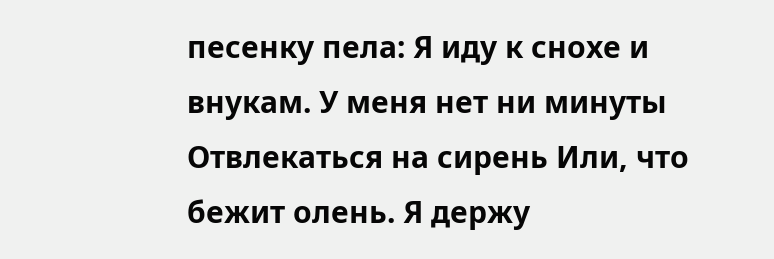песенку пела: Я иду к снохе и внукам. У меня нет ни минуты Отвлекаться на сирень Или, что бежит олень. Я держу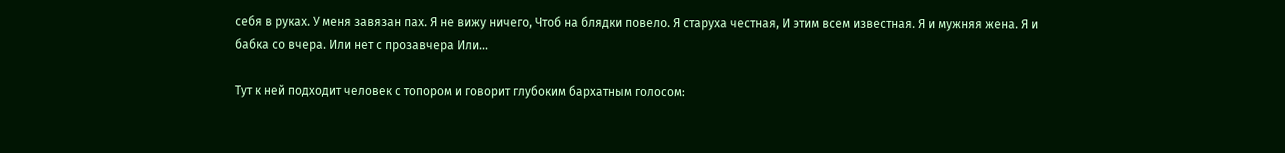себя в руках. У меня завязан пах. Я не вижу ничего, Чтоб на блядки повело. Я старуха честная, И этим всем известная. Я и мужняя жена. Я и бабка со вчера. Или нет с прозавчера Или…

Тут к ней подходит человек с топором и говорит глубоким бархатным голосом: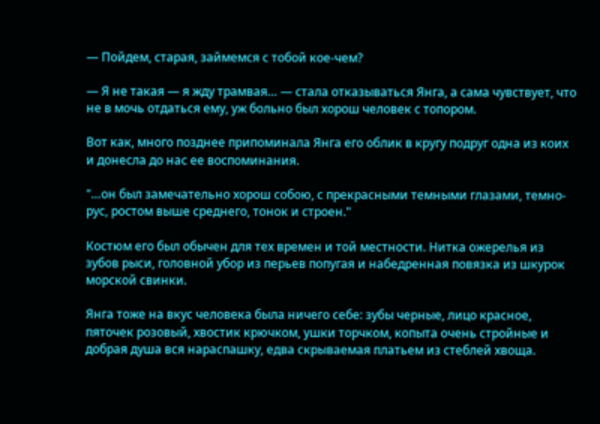— Пойдем, старая, займемся с тобой кое-чем?

— Я не такая — я жду трамвая… — стала отказываться Янга, а сама чувствует, что не в мочь отдаться ему, уж больно был хорош человек с топором.

Вот как, много позднее припоминала Янга его облик в кругу подруг одна из коих и донесла до нас ее воспоминания.

"…он был замечательно хорош собою, с прекрасными темными глазами, темно-рус, ростом выше среднего, тонок и строен."

Костюм его был обычен для тех времен и той местности. Нитка ожерелья из зубов рыси, головной убор из перьев попугая и набедренная повязка из шкурок морской свинки.

Янга тоже на вкус человека была ничего себе: зубы черные, лицо красное, пяточек розовый, хвостик крючком, ушки торчком, копыта очень стройные и добрая душа вся нараспашку, едва скрываемая платьем из стеблей хвоща.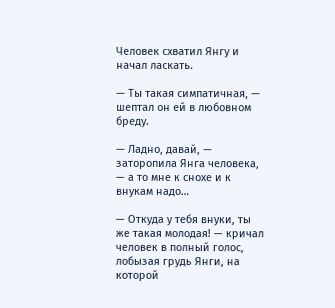Человек схватил Янгу и начал ласкать.

— Ты такая симпатичная, — шептал он ей в любовном бреду.

— Ладно, давай, — заторопила Янга человека, — а то мне к снохе и к внукам надо…

— Откуда у тебя внуки, ты же такая молодая! — кричал человек в полный голос, лобызая грудь Янги, на которой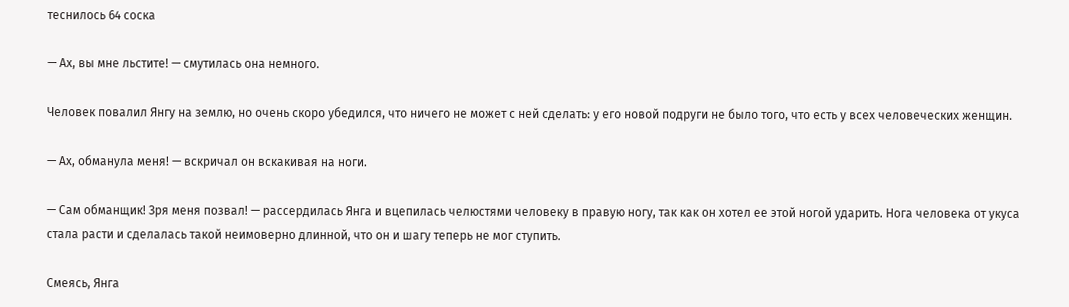теснилось 64 соска

— Ах, вы мне льстите! — смутилась она немного.

Человек повалил Янгу на землю, но очень скоро убедился, что ничего не может с ней сделать: у его новой подруги не было того, что есть у всех человеческих женщин.

— Ах, обманула меня! — вскричал он вскакивая на ноги.

— Сам обманщик! Зря меня позвал! — рассердилась Янга и вцепилась челюстями человеку в правую ногу, так как он хотел ее этой ногой ударить. Нога человека от укуса стала расти и сделалась такой неимоверно длинной, что он и шагу теперь не мог ступить.

Смеясь, Янга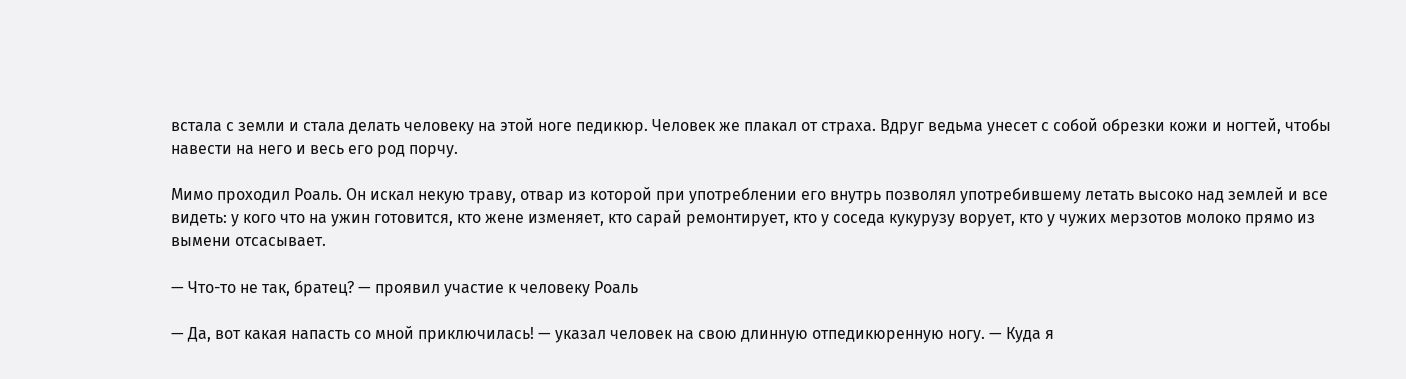встала с земли и стала делать человеку на этой ноге педикюр. Человек же плакал от страха. Вдруг ведьма унесет с собой обрезки кожи и ногтей, чтобы навести на него и весь его род порчу.

Мимо проходил Роаль. Он искал некую траву, отвар из которой при употреблении его внутрь позволял употребившему летать высоко над землей и все видеть: у кого что на ужин готовится, кто жене изменяет, кто сарай ремонтирует, кто у соседа кукурузу ворует, кто у чужих мерзотов молоко прямо из вымени отсасывает.

— Что-то не так, братец? — проявил участие к человеку Роаль

— Да, вот какая напасть со мной приключилась! — указал человек на свою длинную отпедикюренную ногу. — Куда я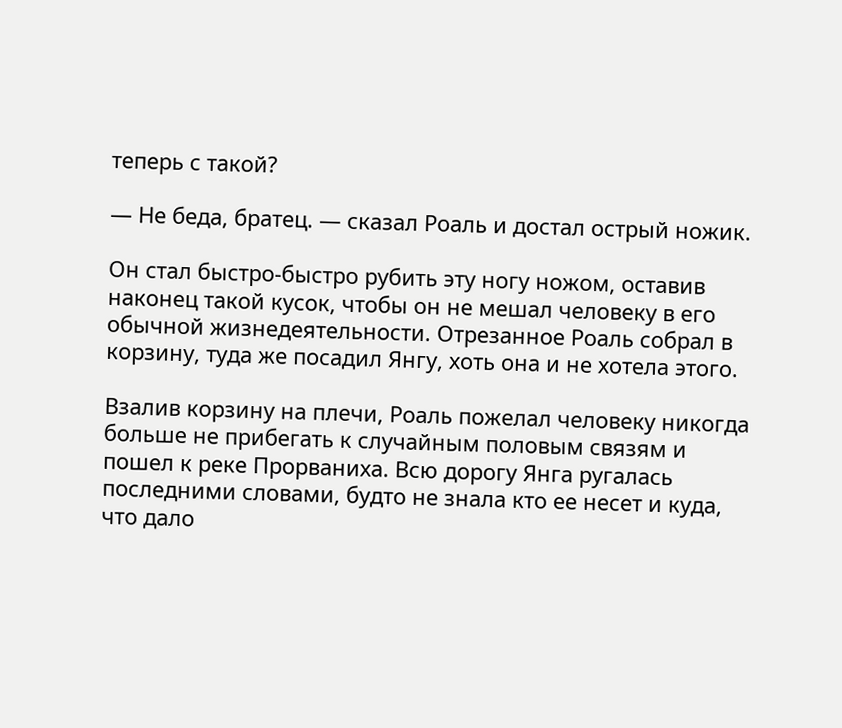теперь с такой?

— Не беда, братец. — сказал Роаль и достал острый ножик.

Он стал быстро-быстро рубить эту ногу ножом, оставив наконец такой кусок, чтобы он не мешал человеку в его обычной жизнедеятельности. Отрезанное Роаль собрал в корзину, туда же посадил Янгу, хоть она и не хотела этого.

Взалив корзину на плечи, Роаль пожелал человеку никогда больше не прибегать к случайным половым связям и пошел к реке Прорваниха. Всю дорогу Янга ругалась последними словами, будто не знала кто ее несет и куда, что дало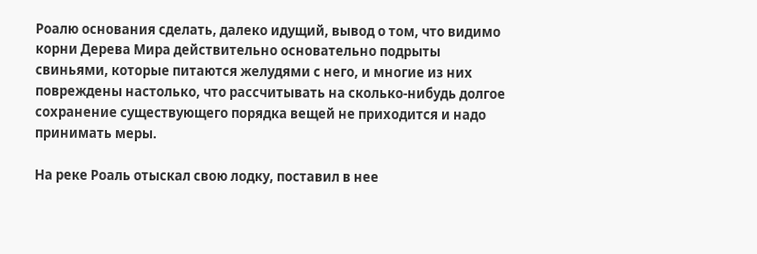Роалю основания сделать, далеко идущий, вывод о том, что видимо корни Дерева Мира действительно основательно подрыты свиньями, которые питаются желудями с него, и многие из них повреждены настолько, что рассчитывать на сколько-нибудь долгое сохранение существующего порядка вещей не приходится и надо принимать меры.

На реке Роаль отыскал свою лодку, поставил в нее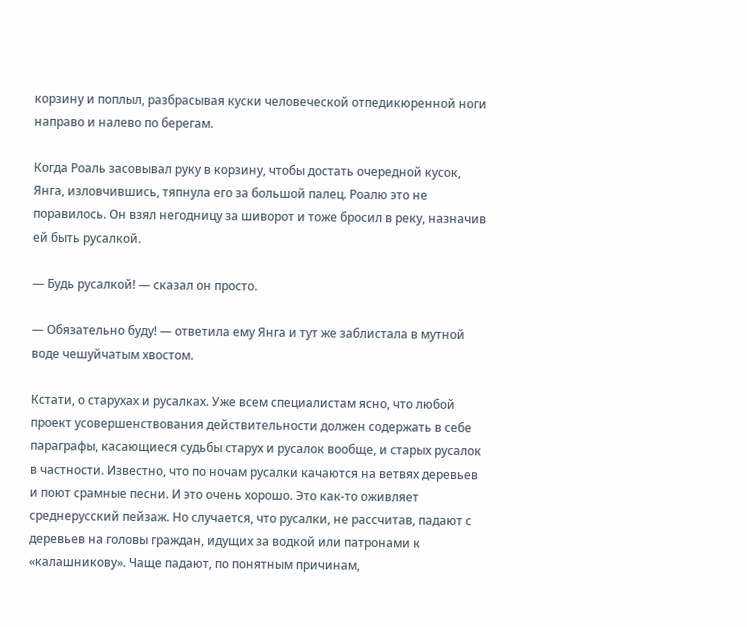корзину и поплыл, разбрасывая куски человеческой отпедикюренной ноги направо и налево по берегам.

Когда Роаль засовывал руку в корзину, чтобы достать очередной кусок, Янга, изловчившись, тяпнула его за большой палец. Роалю это не поравилось. Он взял негодницу за шиворот и тоже бросил в реку, назначив ей быть русалкой.

— Будь русалкой! — сказал он просто.

— Обязательно буду! — ответила ему Янга и тут же заблистала в мутной воде чешуйчатым хвостом.

Кстати, о старухах и русалках. Уже всем специалистам ясно, что любой проект усовершенствования действительности должен содержать в себе параграфы, касающиеся судьбы старух и русалок вообще, и старых русалок в частности. Известно, что по ночам русалки качаются на ветвях деревьев и поют срамные песни. И это очень хорошо. Это как-то оживляет среднерусский пейзаж. Но случается, что русалки, не рассчитав, падают с деревьев на головы граждан, идущих за водкой или патронами к «калашникову». Чаще падают, по понятным причинам,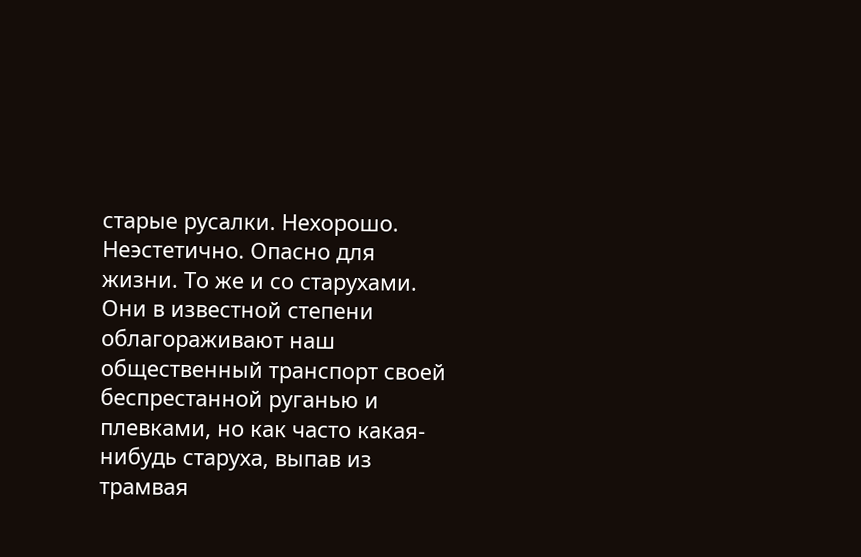старые русалки. Нехорошо. Неэстетично. Опасно для жизни. То же и со старухами. Они в известной степени облагораживают наш общественный транспорт своей беспрестанной руганью и плевками, но как часто какая-нибудь старуха, выпав из трамвая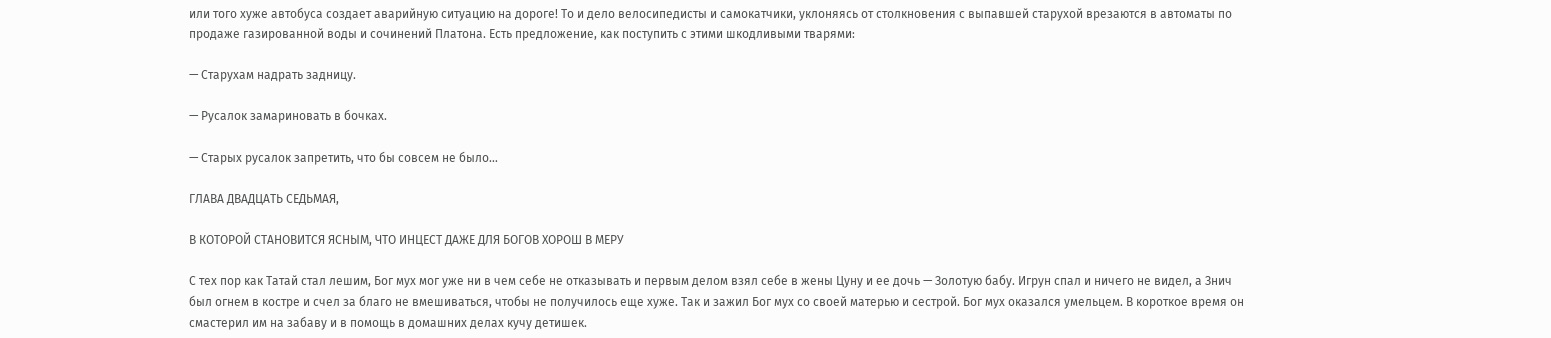или того хуже автобуса создает аварийную ситуацию на дороге! То и дело велосипедисты и самокатчики, уклоняясь от столкновения с выпавшей старухой врезаются в автоматы по продаже газированной воды и сочинений Платона. Есть предложение, как поступить с этими шкодливыми тварями:

— Старухам надрать задницу.

— Русалок замариновать в бочках.

— Старых русалок запретить, что бы совсем не было…

ГЛАВА ДВАДЦАТЬ СЕДЬМАЯ,

В КОТОРОЙ СТАНОВИТСЯ ЯСНЫМ, ЧТО ИНЦЕСТ ДАЖЕ ДЛЯ БОГОВ ХОРОШ В МЕРУ

С тех пор как Татай стал лешим, Бог мух мог уже ни в чем себе не отказывать и первым делом взял себе в жены Цуну и ее дочь — Золотую бабу. Игрун спал и ничего не видел, а Знич был огнем в костре и счел за благо не вмешиваться, чтобы не получилось еще хуже. Так и зажил Бог мух со своей матерью и сестрой. Бог мух оказался умельцем. В короткое время он смастерил им на забаву и в помощь в домашних делах кучу детишек.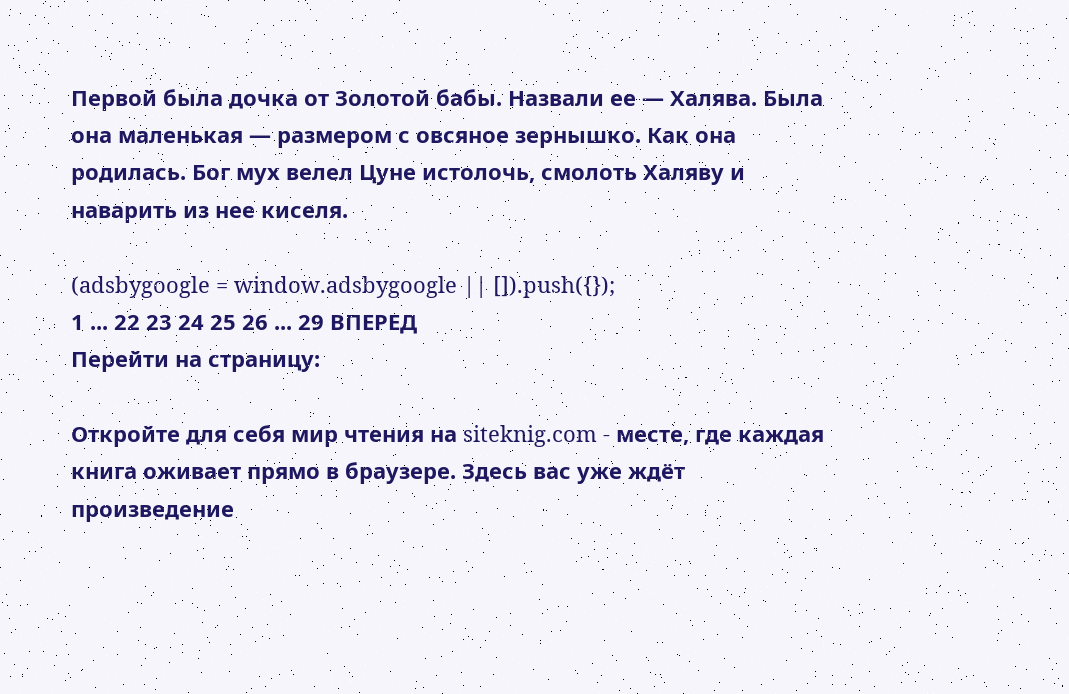Первой была дочка от Золотой бабы. Назвали ее — Халява. Была она маленькая — размером с овсяное зернышко. Как она родилась. Бог мух велел Цуне истолочь, смолоть Халяву и наварить из нее киселя.

(adsbygoogle = window.adsbygoogle || []).push({});
1 ... 22 23 24 25 26 ... 29 ВПЕРЕД
Перейти на страницу:

Откройте для себя мир чтения на siteknig.com - месте, где каждая книга оживает прямо в браузере. Здесь вас уже ждёт произведение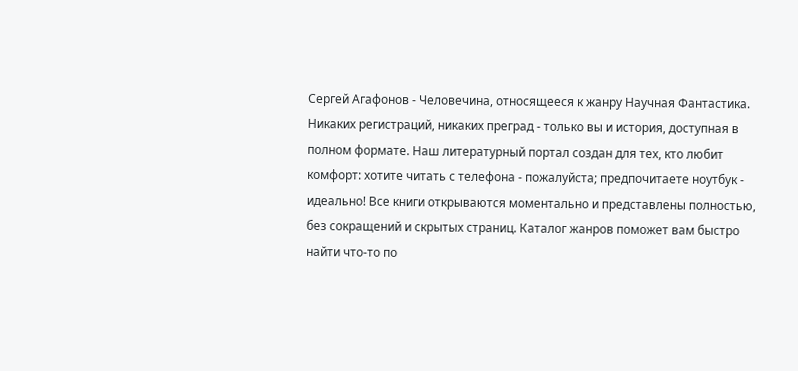Сергей Агафонов - Человечина, относящееся к жанру Научная Фантастика. Никаких регистраций, никаких преград - только вы и история, доступная в полном формате. Наш литературный портал создан для тех, кто любит комфорт: хотите читать с телефона - пожалуйста; предпочитаете ноутбук - идеально! Все книги открываются моментально и представлены полностью, без сокращений и скрытых страниц. Каталог жанров поможет вам быстро найти что-то по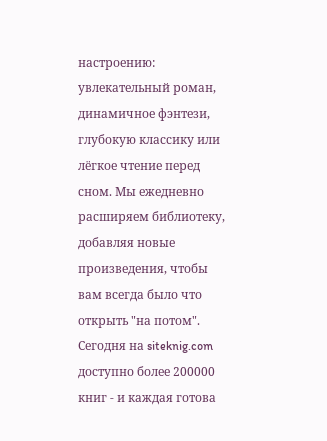настроению: увлекательный роман, динамичное фэнтези, глубокую классику или лёгкое чтение перед сном. Мы ежедневно расширяем библиотеку, добавляя новые произведения, чтобы вам всегда было что открыть "на потом". Сегодня на siteknig.com доступно более 200000 книг - и каждая готова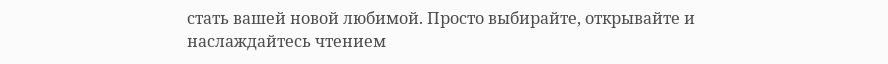стать вашей новой любимой. Просто выбирайте, открывайте и наслаждайтесь чтением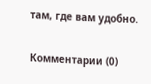там, где вам удобно.

Комментарии (0)